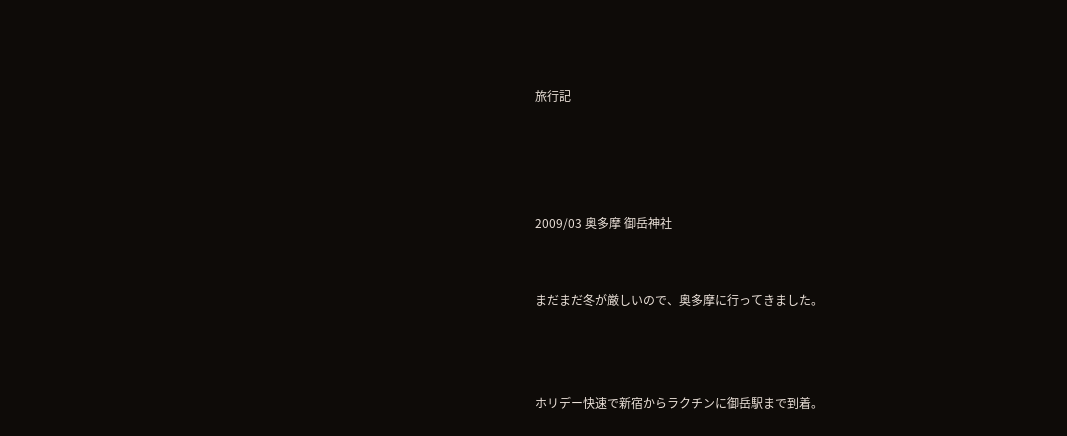旅行記




2009/03 奥多摩 御岳神社


まだまだ冬が厳しいので、奥多摩に行ってきました。



ホリデー快速で新宿からラクチンに御岳駅まで到着。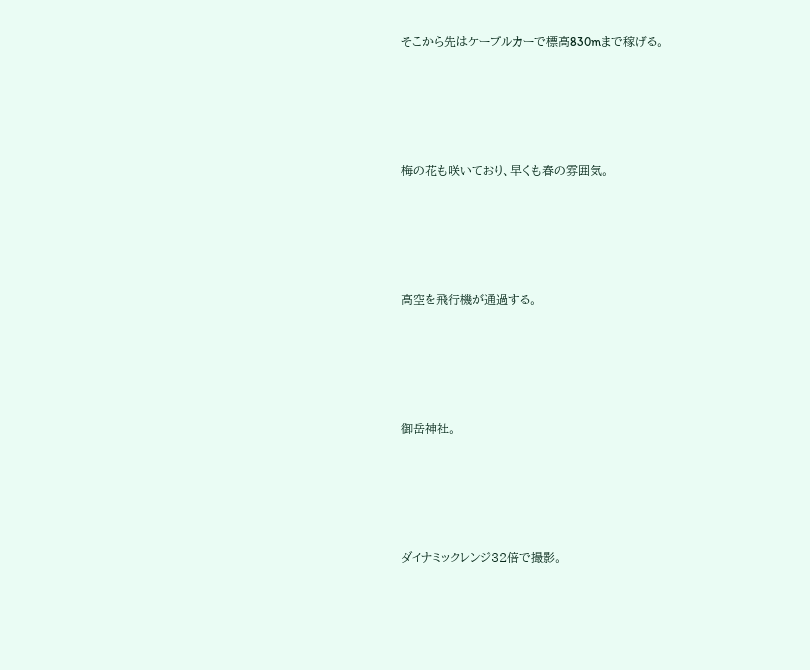そこから先はケーブルカーで標高830mまで稼げる。




梅の花も咲いており、早くも春の雰囲気。




高空を飛行機が通過する。




御岳神社。




ダイナミックレンジ32倍で撮影。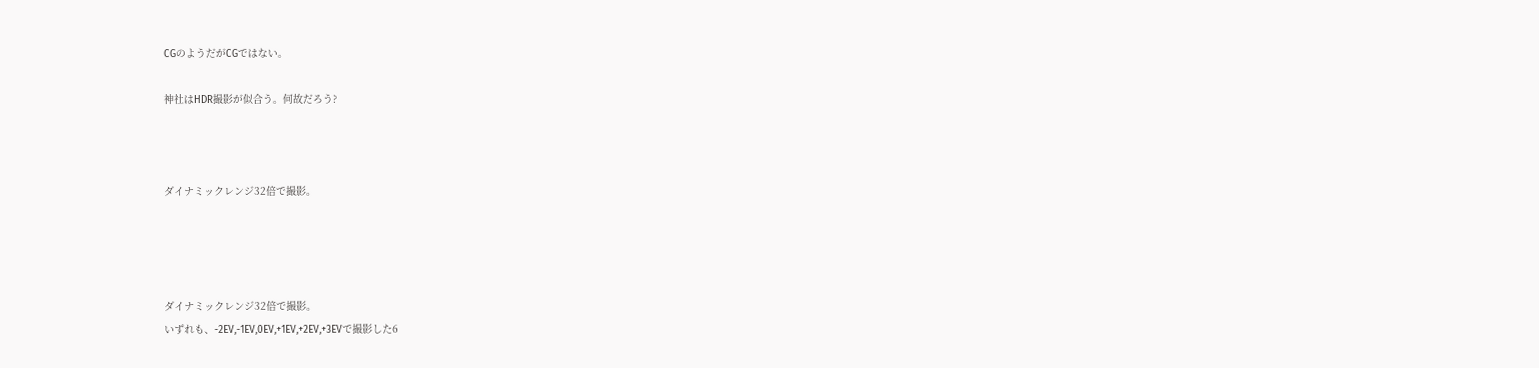CGのようだがCGではない。

神社はHDR撮影が似合う。何故だろう?



ダイナミックレンジ32倍で撮影。




ダイナミックレンジ32倍で撮影。
いずれも、-2EV,-1EV,0EV,+1EV,+2EV,+3EVで撮影した6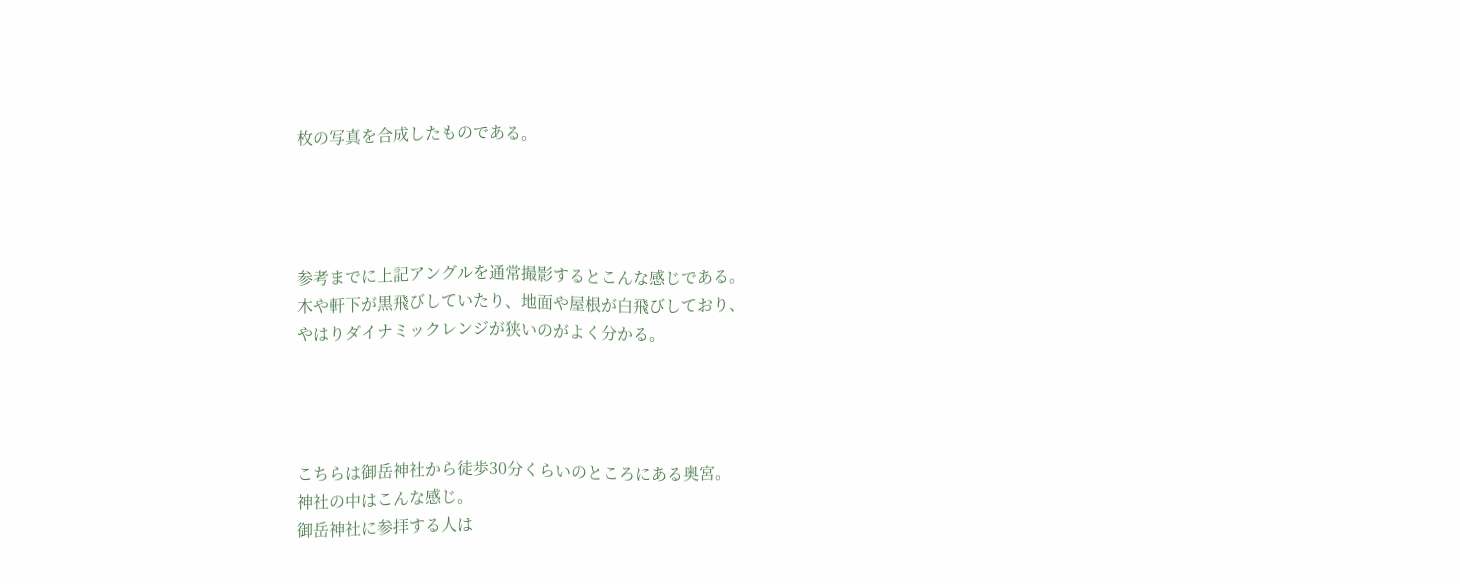枚の写真を合成したものである。




参考までに上記アングルを通常撮影するとこんな感じである。
木や軒下が黒飛びしていたり、地面や屋根が白飛びしており、
やはりダイナミックレンジが狭いのがよく分かる。




こちらは御岳神社から徒歩30分くらいのところにある奥宮。
神社の中はこんな感じ。
御岳神社に参拝する人は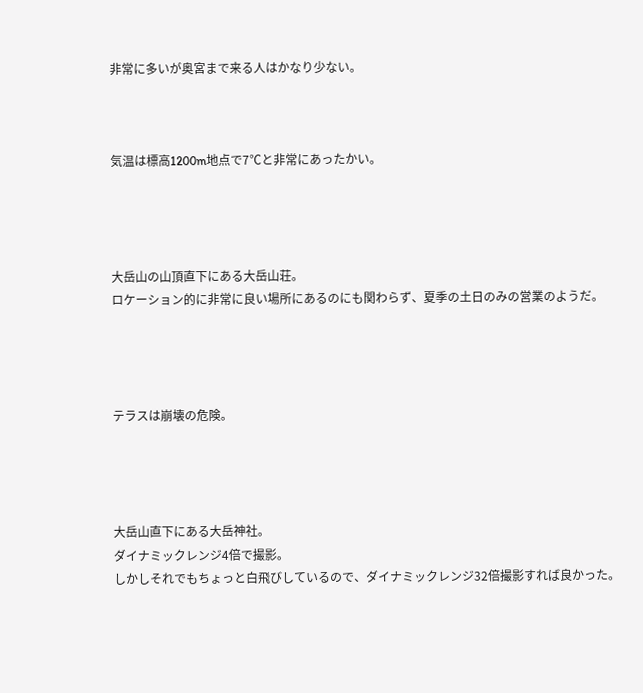非常に多いが奥宮まで来る人はかなり少ない。



気温は標高1200m地点で7℃と非常にあったかい。




大岳山の山頂直下にある大岳山荘。
ロケーション的に非常に良い場所にあるのにも関わらず、夏季の土日のみの営業のようだ。




テラスは崩壊の危険。




大岳山直下にある大岳神社。
ダイナミックレンジ4倍で撮影。
しかしそれでもちょっと白飛びしているので、ダイナミックレンジ32倍撮影すれば良かった。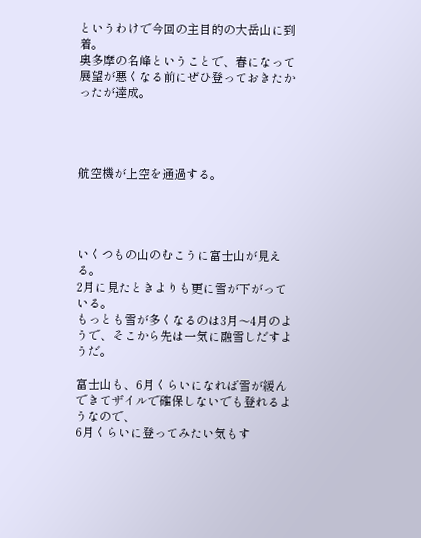というわけで今回の主目的の大岳山に到着。
奥多摩の名峰ということで、春になって展望が悪くなる前にぜひ登っておきたかったが達成。




航空機が上空を通過する。




いくつもの山のむこうに富士山が見える。
2月に見たときよりも更に雪が下がっている。
もっとも雪が多くなるのは3月〜4月のようで、そこから先は一気に融雪しだすようだ。

富士山も、6月くらいになれば雪が緩んできてザイルで確保しないでも登れるようなので、
6月くらいに登ってみたい気もす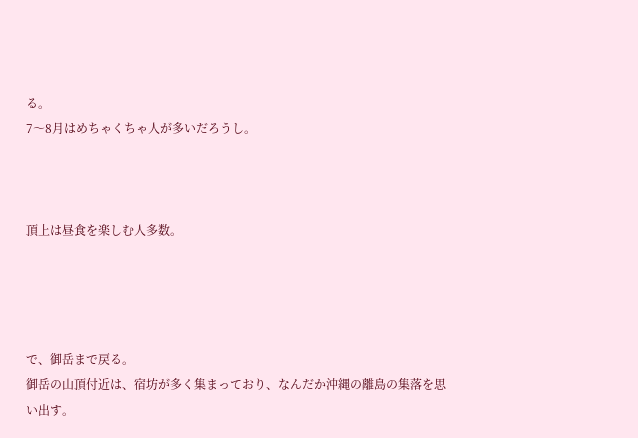る。
7〜8月はめちゃくちゃ人が多いだろうし。



頂上は昼食を楽しむ人多数。




で、御岳まで戻る。
御岳の山頂付近は、宿坊が多く集まっており、なんだか沖縄の離島の集落を思い出す。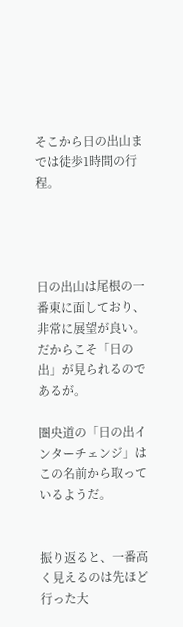そこから日の出山までは徒歩1時間の行程。




日の出山は尾根の一番東に面しており、非常に展望が良い。
だからこそ「日の出」が見られるのであるが。

圏央道の「日の出インターチェンジ」はこの名前から取っているようだ。


振り返ると、一番高く見えるのは先ほど行った大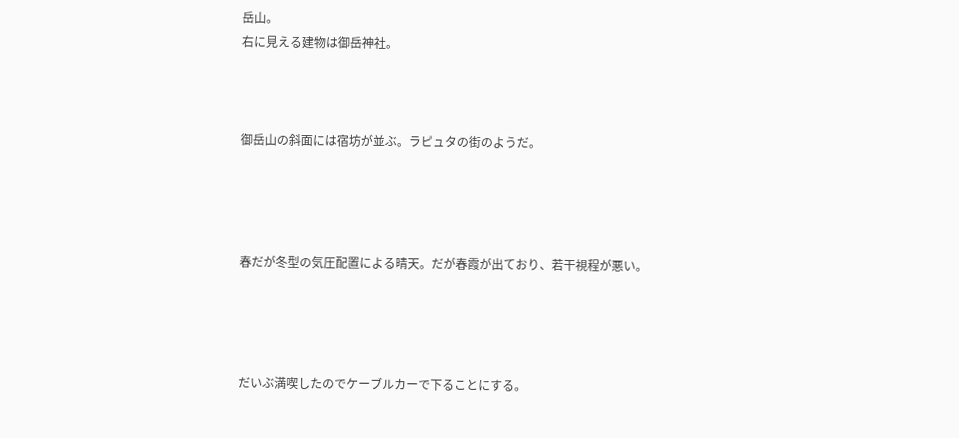岳山。
右に見える建物は御岳神社。



御岳山の斜面には宿坊が並ぶ。ラピュタの街のようだ。




春だが冬型の気圧配置による晴天。だが春霞が出ており、若干視程が悪い。




だいぶ満喫したのでケーブルカーで下ることにする。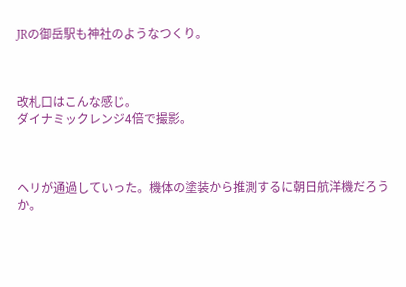JRの御岳駅も神社のようなつくり。



改札口はこんな感じ。
ダイナミックレンジ4倍で撮影。



ヘリが通過していった。機体の塗装から推測するに朝日航洋機だろうか。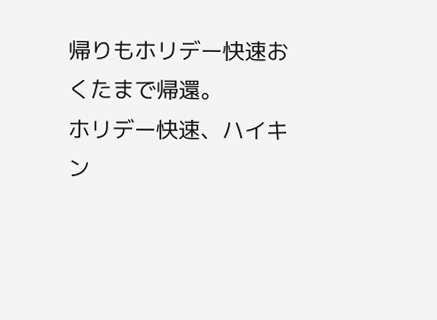帰りもホリデー快速おくたまで帰還。
ホリデー快速、ハイキン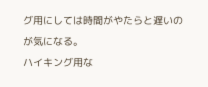グ用にしては時間がやたらと遅いのが気になる。
ハイキング用な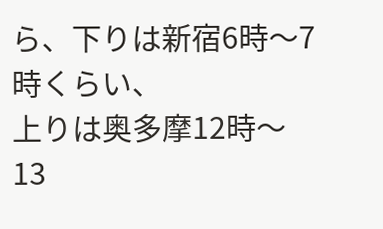ら、下りは新宿6時〜7時くらい、
上りは奥多摩12時〜13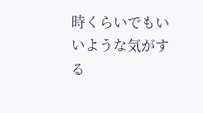時くらいでもいいような気がする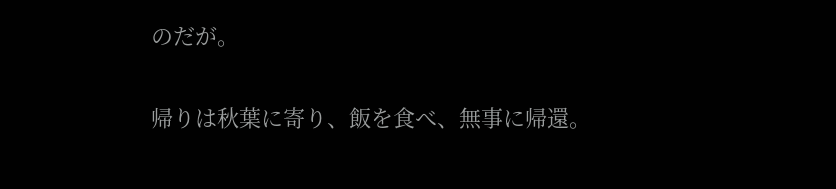のだが。


帰りは秋葉に寄り、飯を食べ、無事に帰還。